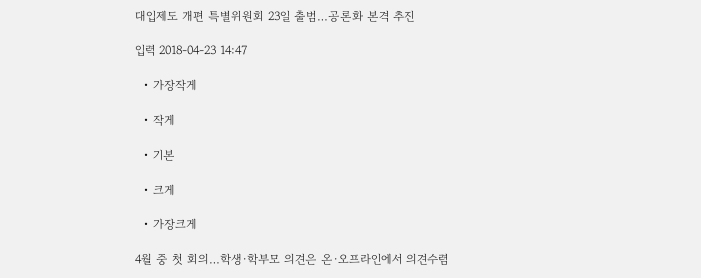대입제도 개편 특별위원회 23일 출범…공론화 본격 추진

입력 2018-04-23 14:47

  • 가장작게

  • 작게

  • 기본

  • 크게

  • 가장크게

4월 중 첫 회의…학생·학부모 의견은 온·오프라인에서 의견수렴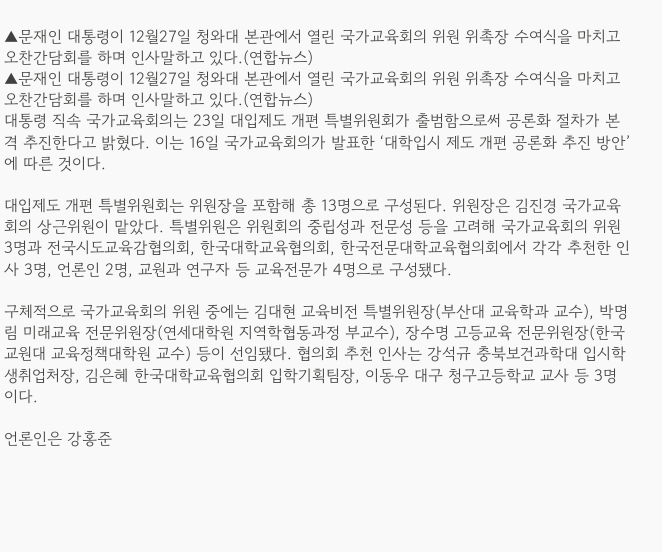▲문재인 대통령이 12월27일 청와대 본관에서 열린 국가교육회의 위원 위촉장 수여식을 마치고 오찬간담회를 하며 인사말하고 있다.(연합뉴스)
▲문재인 대통령이 12월27일 청와대 본관에서 열린 국가교육회의 위원 위촉장 수여식을 마치고 오찬간담회를 하며 인사말하고 있다.(연합뉴스)
대통령 직속 국가교육회의는 23일 대입제도 개편 특별위원회가 출범함으로써 공론화 절차가 본격 추진한다고 밝혔다. 이는 16일 국가교육회의가 발표한 ‘대학입시 제도 개편 공론화 추진 방안’에 따른 것이다.

대입제도 개편 특별위원회는 위원장을 포함해 총 13명으로 구성된다. 위원장은 김진경 국가교육회의 상근위원이 맡았다. 특별위원은 위원회의 중립성과 전문성 등을 고려해 국가교육회의 위원 3명과 전국시도교육감협의회, 한국대학교육협의회, 한국전문대학교육협의회에서 각각 추천한 인사 3명, 언론인 2명, 교원과 연구자 등 교육전문가 4명으로 구성됐다.

구체적으로 국가교육회의 위원 중에는 김대현 교육비전 특별위원장(부산대 교육학과 교수), 박명림 미래교육 전문위원장(연세대학원 지역학협동과정 부교수), 장수명 고등교육 전문위원장(한국교원대 교육정책대학원 교수) 등이 선임됐다. 협의회 추천 인사는 강석규 충북보건과학대 입시학생취업처장, 김은혜 한국대학교육협의회 입학기획팀장, 이동우 대구 청구고등학교 교사 등 3명이다.

언론인은 강홍준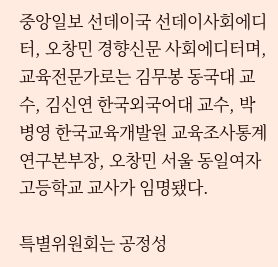중앙일보 선데이국 선데이사회에디터, 오창민 경향신문 사회에디터며, 교육전문가로는 김무봉 동국대 교수, 김신연 한국외국어대 교수, 박병영 한국교육개발원 교육조사통계연구본부장, 오창민 서울 동일여자고등학교 교사가 임명됐다.

특별위원회는 공정성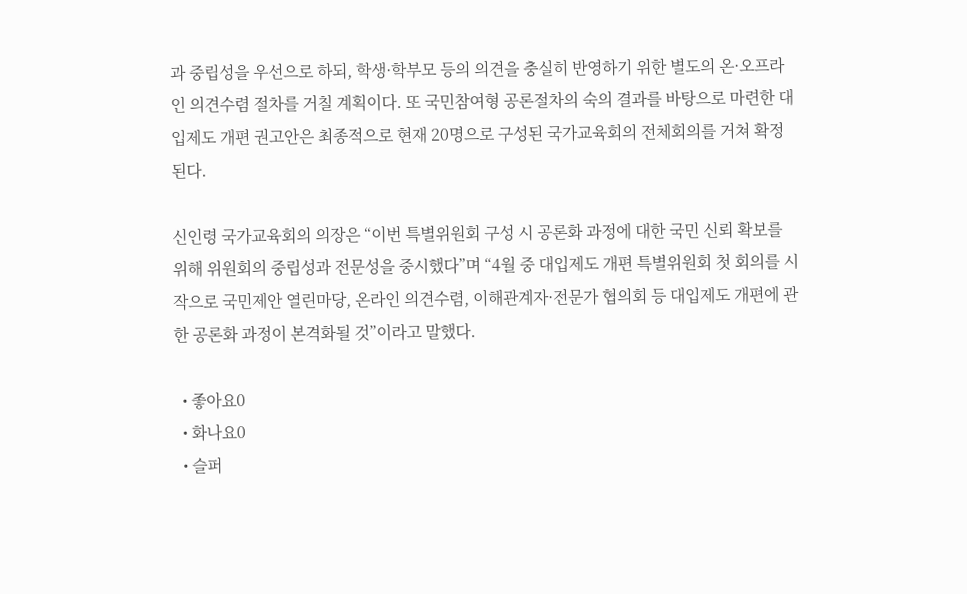과 중립성을 우선으로 하되, 학생·학부모 등의 의견을 충실히 반영하기 위한 별도의 온·오프라인 의견수렴 절차를 거칠 계획이다. 또 국민참여형 공론절차의 숙의 결과를 바탕으로 마련한 대입제도 개편 권고안은 최종적으로 현재 20명으로 구성된 국가교육회의 전체회의를 거쳐 확정된다.

신인령 국가교육회의 의장은 “이번 특별위원회 구성 시 공론화 과정에 대한 국민 신뢰 확보를 위해 위원회의 중립성과 전문성을 중시했다”며 “4월 중 대입제도 개편 특별위원회 첫 회의를 시작으로 국민제안 열린마당, 온라인 의견수렴, 이해관계자·전문가 협의회 등 대입제도 개편에 관한 공론화 과정이 본격화될 것”이라고 말했다.

  • 좋아요0
  • 화나요0
  • 슬퍼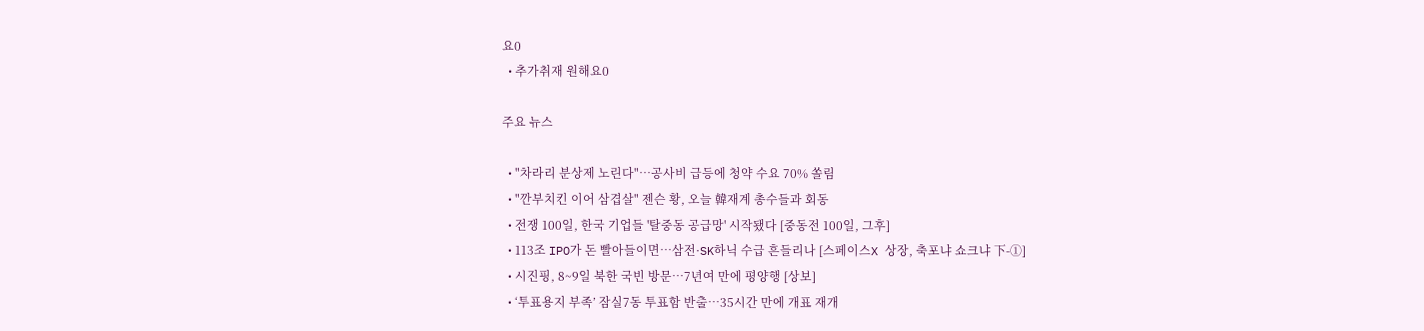요0
  • 추가취재 원해요0

주요 뉴스

  • "차라리 분상제 노린다"⋯공사비 급등에 청약 수요 70% 쏠림
  • "깐부치킨 이어 삼겹살" 젠슨 황, 오늘 韓재계 총수들과 회동
  • 전쟁 100일, 한국 기업들 '탈중동 공급망' 시작됐다 [중동전 100일, 그후]
  • 113조 IPO가 돈 빨아들이면…삼전·SK하닉 수급 흔들리나 [스페이스X 상장, 축포냐 쇼크냐 下-①]
  • 시진핑, 8~9일 북한 국빈 방문…7년여 만에 평양행 [상보]
  • ‘투표용지 부족’ 잠실7동 투표함 반출…35시간 만에 개표 재개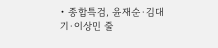• 종합특검, 윤재순·김대기·이상민 줄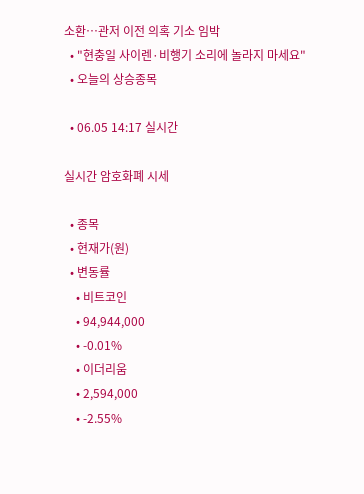소환…관저 이전 의혹 기소 임박
  • "현충일 사이렌·비행기 소리에 놀라지 마세요"
  • 오늘의 상승종목

  • 06.05 14:17 실시간

실시간 암호화폐 시세

  • 종목
  • 현재가(원)
  • 변동률
    • 비트코인
    • 94,944,000
    • -0.01%
    • 이더리움
    • 2,594,000
    • -2.55%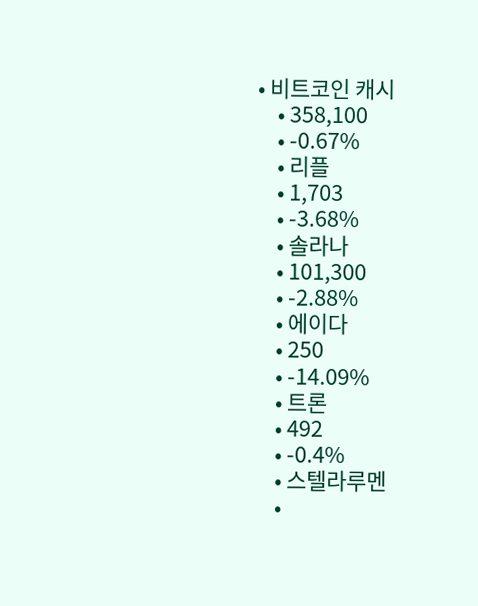• 비트코인 캐시
    • 358,100
    • -0.67%
    • 리플
    • 1,703
    • -3.68%
    • 솔라나
    • 101,300
    • -2.88%
    • 에이다
    • 250
    • -14.09%
    • 트론
    • 492
    • -0.4%
    • 스텔라루멘
    •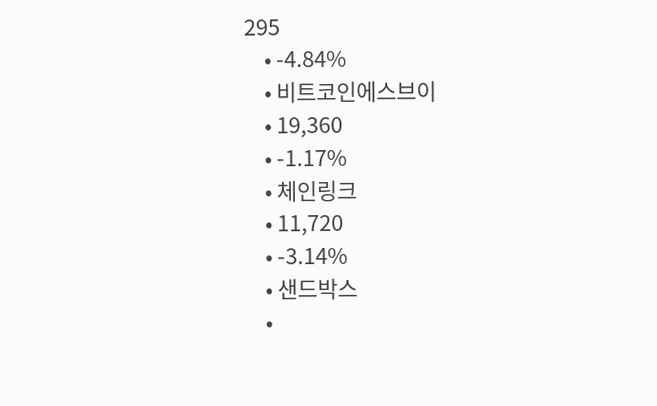295
    • -4.84%
    • 비트코인에스브이
    • 19,360
    • -1.17%
    • 체인링크
    • 11,720
    • -3.14%
    • 샌드박스
    •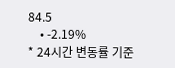84.5
    • -2.19%
* 24시간 변동률 기준